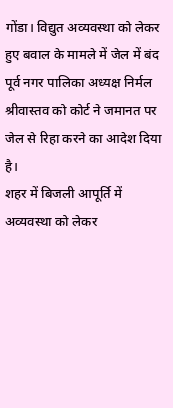गोंडा। विद्युत अव्यवस्था को लेकर हुए बवाल के मामले में जेल में बंद पूर्व नगर पालिका अध्यक्ष निर्मल श्रीवास्तव को कोर्ट ने जमानत पर जेल से रिहा करने का आदेश दिया है।
शहर में बिजली आपूर्ति में अव्यवस्था को लेकर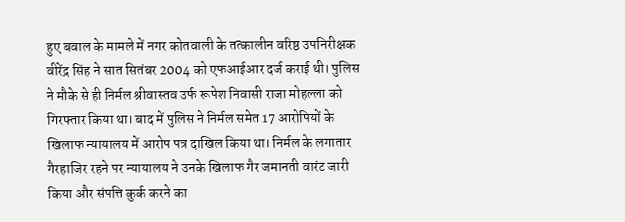हुए बवाल के मामले में नगर कोतवाली के तत्कालीन वरिष्ठ उपनिरीक्षक वीरेंद्र सिंह ने सात सितंबर 2004 को एफआईआर दर्ज कराई थी। पुलिस ने मौके से ही निर्मल श्रीवास्तव उर्फ रूपेश निवासी राजा मोहल्ला को गिरफ्तार किया था। बाद में पुलिस ने निर्मल समेत 17 आरोपियों के खिलाफ न्यायालय में आरोप पत्र दाखिल किया था। निर्मल के लगातार गैरहाजिर रहने पर न्यायालय ने उनके खिलाफ गैर जमानती वारंट जारी किया और संपत्ति कुर्क करने का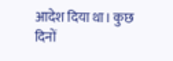आदेश दिया था। कुछ दिनों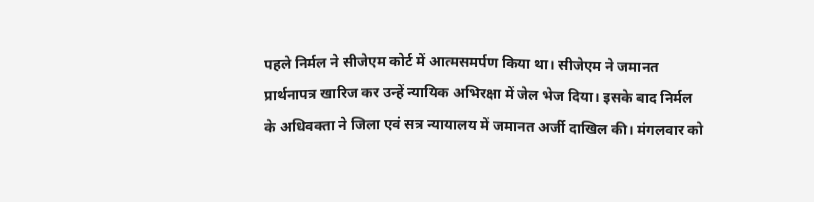पहले निर्मल ने सीजेएम कोर्ट में आत्मसमर्पण किया था। सीजेएम ने जमानत प्रार्थनापत्र खारिज कर उन्हें न्यायिक अभिरक्षा में जेल भेज दिया। इसके बाद निर्मल के अधिवक्ता ने जिला एवं सत्र न्यायालय में जमानत अर्जी दाखिल की। मंगलवार को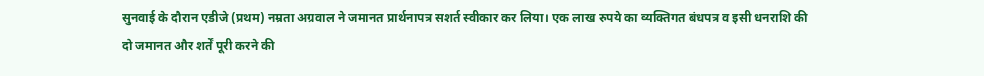सुनवाई के दौरान एडीजे (प्रथम) नम्रता अग्रवाल ने जमानत प्रार्थनापत्र सशर्त स्वीकार कर लिया। एक लाख रुपये का व्यक्तिगत बंधपत्र व इसी धनराशि की दो जमानत और शर्तें पूरी करने की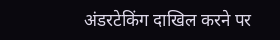अंडरटेकिंग दाखिल करने पर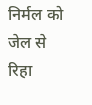निर्मल को जेल से रिहा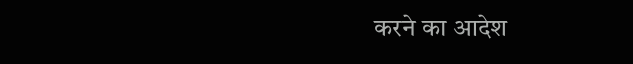करने का आदेश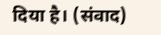दिया है। (संवाद)